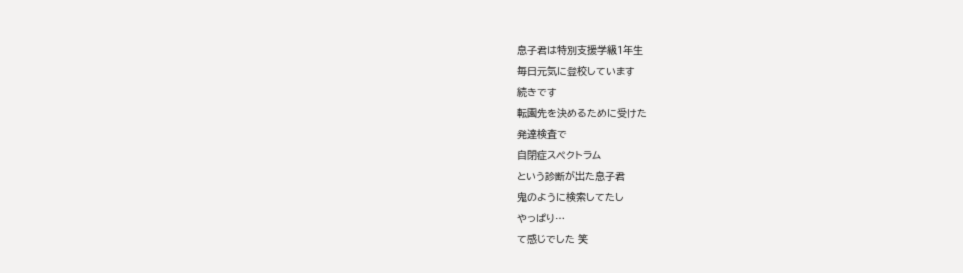息子君は特別支援学級1年生
毎日元気に登校しています
続きです
転園先を決めるために受けた
発達検査で
自閉症スペクトラム
という診断が出た息子君
鬼のように検索してたし
やっぱり…
て感じでした 笑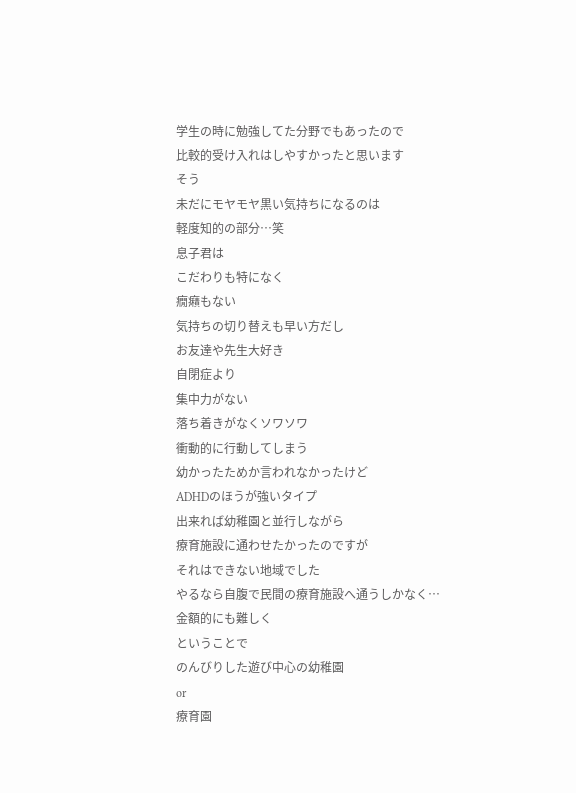学生の時に勉強してた分野でもあったので
比較的受け入れはしやすかったと思います
そう
未だにモヤモヤ黒い気持ちになるのは
軽度知的の部分…笑
息子君は
こだわりも特になく
癇癪もない
気持ちの切り替えも早い方だし
お友達や先生大好き
自閉症より
集中力がない
落ち着きがなくソワソワ
衝動的に行動してしまう
幼かったためか言われなかったけど
ADHDのほうが強いタイプ
出来れば幼稚園と並行しながら
療育施設に通わせたかったのですが
それはできない地域でした
やるなら自腹で民間の療育施設へ通うしかなく…
金額的にも難しく
ということで
のんびりした遊び中心の幼稚園
or
療育園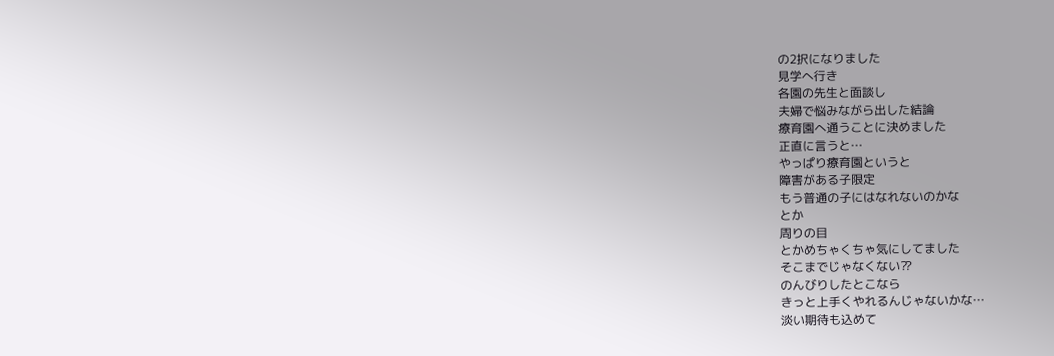の2択になりました
見学へ行き
各園の先生と面談し
夫婦で悩みながら出した結論
療育園へ通うことに決めました
正直に言うと…
やっぱり療育園というと
障害がある子限定
もう普通の子にはなれないのかな
とか
周りの目
とかめちゃくちゃ気にしてました
そこまでじゃなくない⁇
のんびりしたとこなら
きっと上手くやれるんじゃないかな…
淡い期待も込めて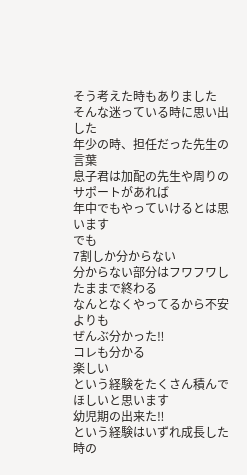そう考えた時もありました
そんな迷っている時に思い出した
年少の時、担任だった先生の言葉
息子君は加配の先生や周りのサポートがあれば
年中でもやっていけるとは思います
でも
7割しか分からない
分からない部分はフワフワしたままで終わる
なんとなくやってるから不安
よりも
ぜんぶ分かった‼
コレも分かる
楽しい
という経験をたくさん積んでほしいと思います
幼児期の出来た‼
という経験はいずれ成長した時の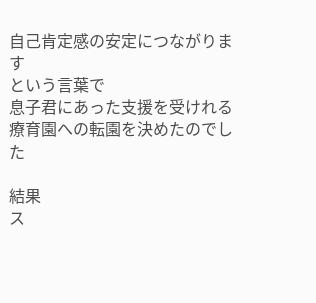自己肯定感の安定につながります
という言葉で
息子君にあった支援を受けれる
療育園への転園を決めたのでした

結果
ス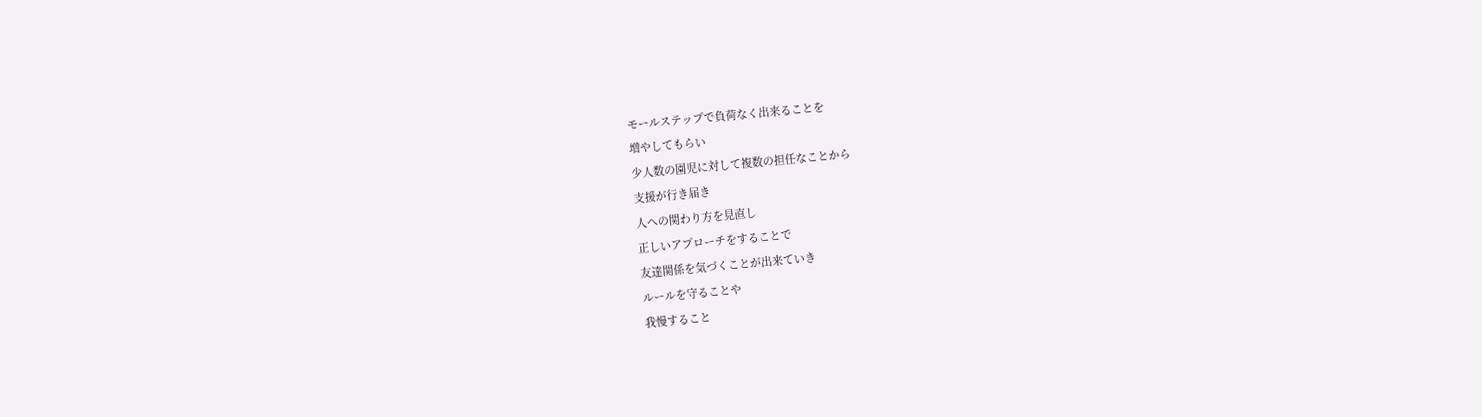モールステップで負荷なく出来ることを
増やしてもらい
少人数の園児に対して複数の担任なことから
支援が行き届き
人への関わり方を見直し
正しいアプローチをすることで
友達関係を気づくことが出来ていき
ルールを守ることや
我慢すること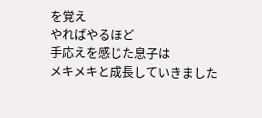を覚え
やればやるほど
手応えを感じた息子は
メキメキと成長していきました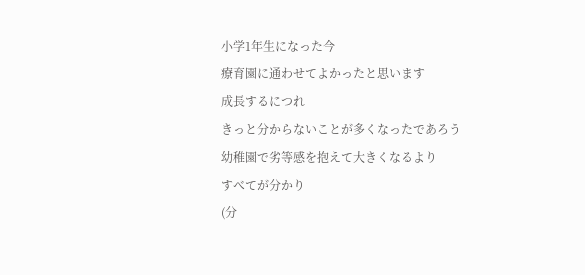小学1年生になった今
療育園に通わせてよかったと思います
成長するにつれ
きっと分からないことが多くなったであろう
幼稚園で劣等感を抱えて大きくなるより
すべてが分かり
(分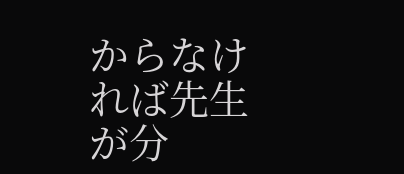からなければ先生が分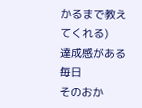かるまで教えてくれる)
達成感がある毎日
そのおか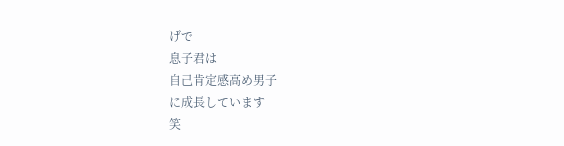げで
息子君は
自己肯定感高め男子
に成長しています
笑